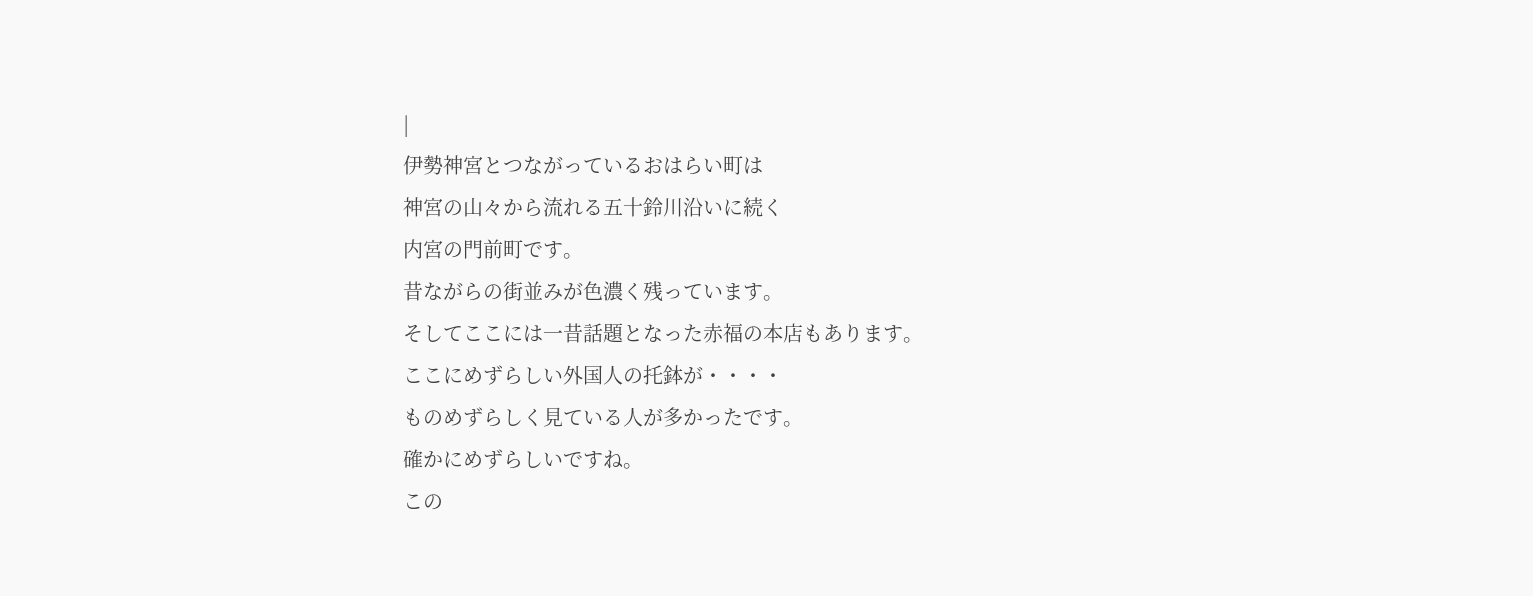|
伊勢神宮とつながっているおはらい町は
神宮の山々から流れる五十鈴川沿いに続く
内宮の門前町です。
昔ながらの街並みが色濃く残っています。
そしてここには一昔話題となった赤福の本店もあります。
ここにめずらしい外国人の托鉢が・・・・
ものめずらしく見ている人が多かったです。
確かにめずらしいですね。
この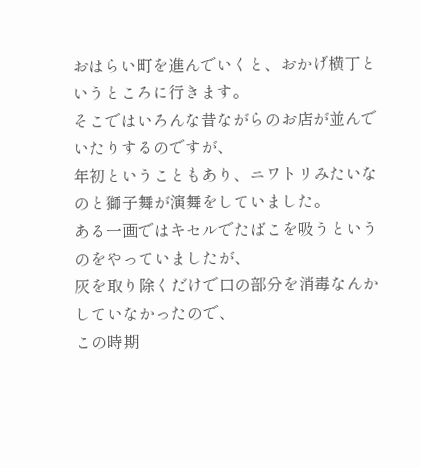おはらい町を進んでいくと、おかげ横丁というところに行きます。
そこではいろんな昔ながらのお店が並んでいたりするのですが、
年初ということもあり、ニワトリみたいなのと獅子舞が演舞をしていました。
ある一画ではキセルでたばこを吸うというのをやっていましたが、
灰を取り除くだけで口の部分を消毒なんかしていなかったので、
この時期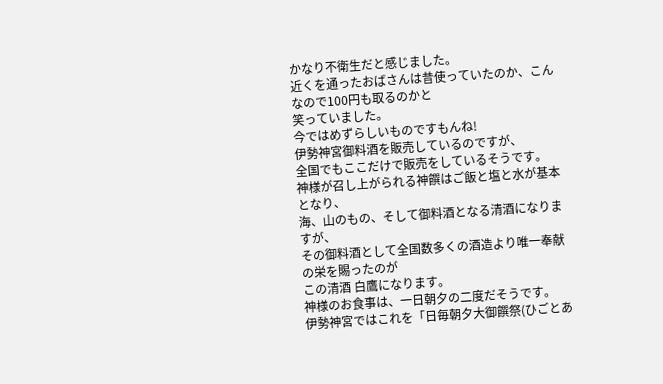かなり不衛生だと感じました。
近くを通ったおばさんは昔使っていたのか、こんなので100円も取るのかと
笑っていました。
今ではめずらしいものですもんね!
伊勢神宮御料酒を販売しているのですが、
全国でもここだけで販売をしているそうです。
神様が召し上がられる神饌はご飯と塩と水が基本となり、
海、山のもの、そして御料酒となる清酒になりますが、
その御料酒として全国数多くの酒造より唯一奉献の栄を賜ったのが
この清酒 白鷹になります。
神様のお食事は、一日朝夕の二度だそうです。
伊勢神宮ではこれを「日毎朝夕大御饌祭(ひごとあ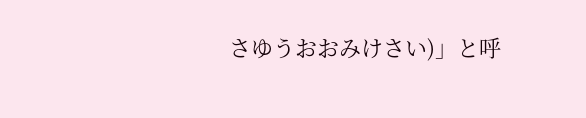さゆうおおみけさい)」と呼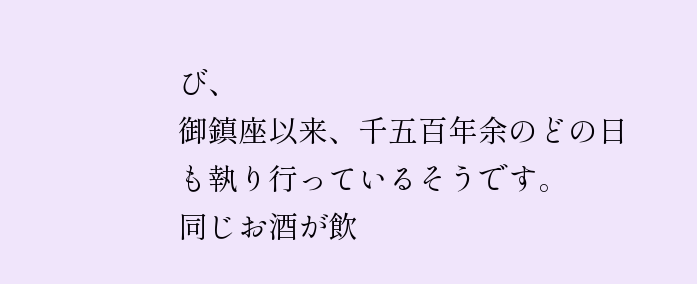び、
御鎮座以来、千五百年余のどの日も執り行っているそうです。
同じお酒が飲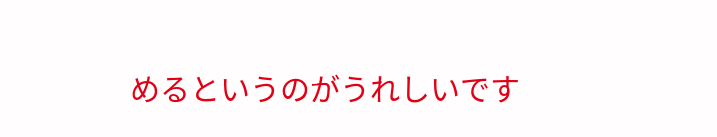めるというのがうれしいです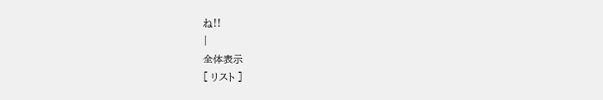ね!!
|
全体表示
[ リスト ]